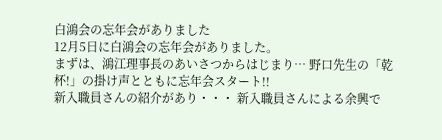白鴻会の忘年会がありました
12月5日に白鴻会の忘年会がありました。
まずは、鴻江理事長のあいさつからはじまり… 野口先生の「乾杯!」の掛け声とともに忘年会スタート!!
新入職員さんの紹介があり・・・ 新入職員さんによる余興で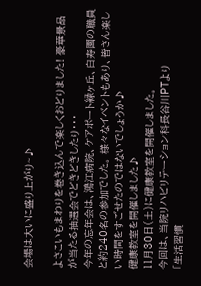会場は大いに盛り上がり~♪

よさこいもまわりを巻き込んで楽しくおどりました! 豪華景品が当たる抽選会でどきどきしたり・・・
今年の忘年会は、鴻江病院、ケアポート緑ヶ丘、白寿園の職員と約240名の参加でした。 様々なイベントもあり、皆さん楽しい時間をすごせたのではないでしょうか♪
健康教室を開催しました♪
11月30日(土)に健康教室を開催しました。
今回は、当院リハビリテーション科長谷川PTより
「生活習慣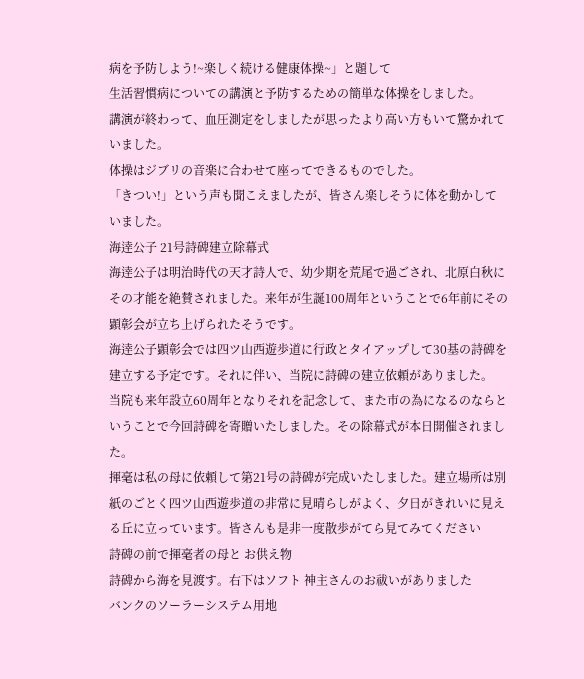病を予防しよう!~楽しく続ける健康体操~」と題して
生活習慣病についての講演と予防するための簡単な体操をしました。
講演が終わって、血圧測定をしましたが思ったより高い方もいて驚かれていました。
体操はジブリの音楽に合わせて座ってできるものでした。
「きつい!」という声も聞こえましたが、皆さん楽しそうに体を動かしていました。
海逹公子 21号詩碑建立除幕式
海逹公子は明治時代の天才詩人で、幼少期を荒尾で過ごされ、北原白秋にその才能を絶賛されました。来年が生誕100周年ということで6年前にその顕彰会が立ち上げられたそうです。
海逹公子顕彰会では四ツ山西遊歩道に行政とタイアップして30基の詩碑を建立する予定です。それに伴い、当院に詩碑の建立依頼がありました。
当院も来年設立60周年となりそれを記念して、また市の為になるのならということで今回詩碑を寄贈いたしました。その除幕式が本日開催されました。
揮毫は私の母に依頼して第21号の詩碑が完成いたしました。建立場所は別紙のごとく四ツ山西遊歩道の非常に見晴らしがよく、夕日がきれいに見える丘に立っています。皆さんも是非一度散歩がてら見てみてください
詩碑の前で揮毫者の母と お供え物
詩碑から海を見渡す。右下はソフト 神主さんのお祓いがありました
バンクのソーラーシステム用地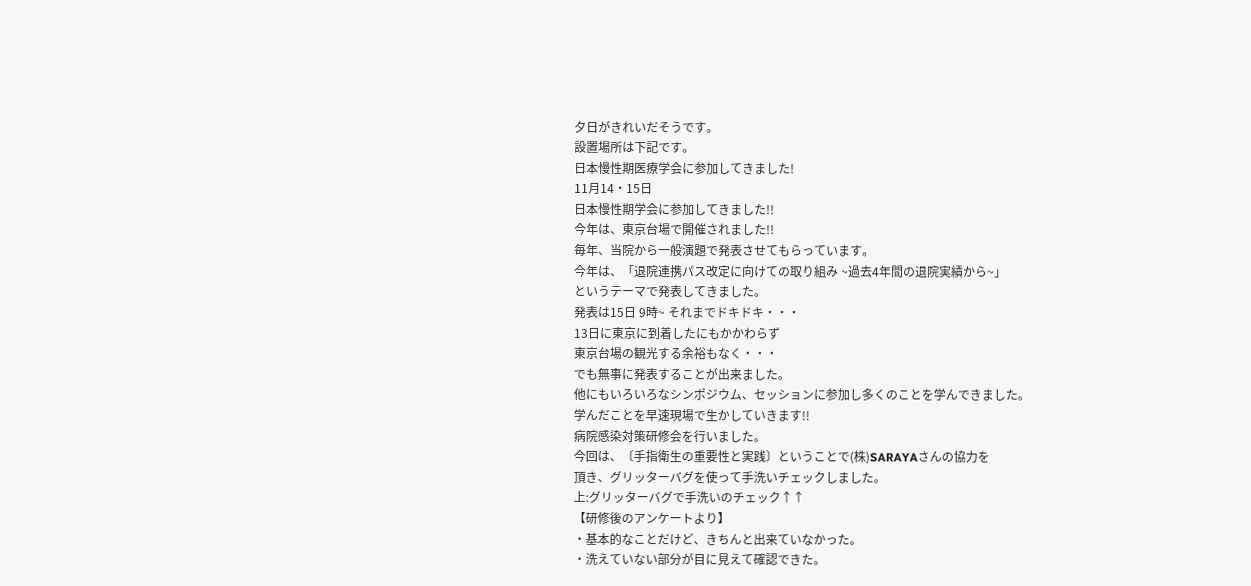夕日がきれいだそうです。
設置場所は下記です。
日本慢性期医療学会に参加してきました!
11月14・15日
日本慢性期学会に参加してきました!!
今年は、東京台場で開催されました!!
毎年、当院から一般演題で発表させてもらっています。
今年は、「退院連携パス改定に向けての取り組み ~過去4年間の退院実績から~」
というテーマで発表してきました。
発表は15日 9時~ それまでドキドキ・・・
13日に東京に到着したにもかかわらず
東京台場の観光する余裕もなく・・・
でも無事に発表することが出来ました。
他にもいろいろなシンポジウム、セッションに参加し多くのことを学んできました。
学んだことを早速現場で生かしていきます!!
病院感染対策研修会を行いました。
今回は、〔手指衛生の重要性と実践〕ということで(株)SARAYAさんの協力を
頂き、グリッターバグを使って手洗いチェックしました。
上:グリッターバグで手洗いのチェック↑↑
【研修後のアンケートより】
・基本的なことだけど、きちんと出来ていなかった。
・洗えていない部分が目に見えて確認できた。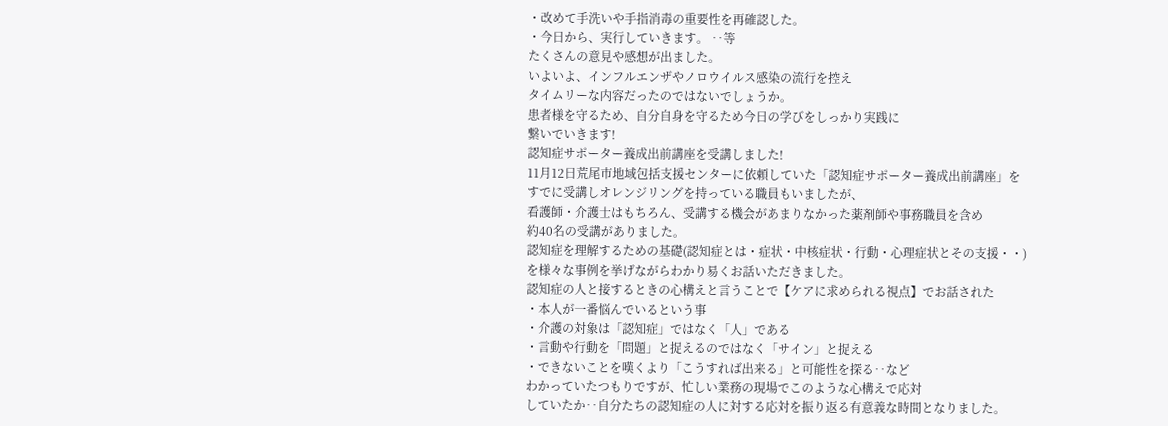・改めて手洗いや手指消毒の重要性を再確認した。
・今日から、実行していきます。 ‥等
たくさんの意見や感想が出ました。
いよいよ、インフルエンザやノロウイルス感染の流行を控え
タイムリーな内容だったのではないでしょうか。
患者様を守るため、自分自身を守るため今日の学びをしっかり実践に
繋いでいきます!
認知症サポーター養成出前講座を受講しました!
11月12日荒尾市地域包括支援センターに依頼していた「認知症サポーター養成出前講座」を
すでに受講しオレンジリングを持っている職員もいましたが、
看護師・介護士はもちろん、受講する機会があまりなかった薬剤師や事務職員を含め
約40名の受講がありました。
認知症を理解するための基礎(認知症とは・症状・中核症状・行動・心理症状とその支援・・)
を様々な事例を挙げながらわかり易くお話いただきました。
認知症の人と接するときの心構えと言うことで【ケアに求められる視点】でお話された
・本人が一番悩んでいるという事
・介護の対象は「認知症」ではなく「人」である
・言動や行動を「問題」と捉えるのではなく「サイン」と捉える
・できないことを嘆くより「こうすれば出来る」と可能性を探る‥など
わかっていたつもりですが、忙しい業務の現場でこのような心構えで応対
していたか‥自分たちの認知症の人に対する応対を振り返る有意義な時間となりました。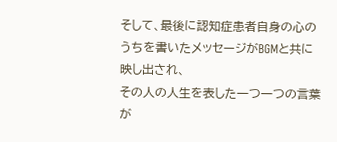そして、最後に認知症患者自身の心のうちを書いたメッセージがBGMと共に映し出され、
その人の人生を表した一つ一つの言葉が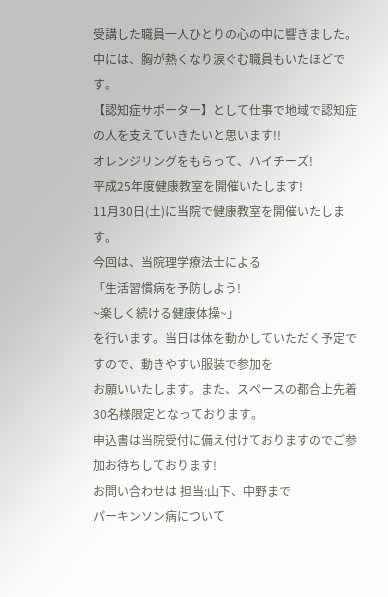受講した職員一人ひとりの心の中に響きました。
中には、胸が熱くなり涙ぐむ職員もいたほどです。
【認知症サポーター】として仕事で地域で認知症の人を支えていきたいと思います!!
オレンジリングをもらって、ハイチーズ!
平成25年度健康教室を開催いたします!
11月30日(土)に当院で健康教室を開催いたします。
今回は、当院理学療法士による
「生活習慣病を予防しよう!
~楽しく続ける健康体操~」
を行います。当日は体を動かしていただく予定ですので、動きやすい服装で参加を
お願いいたします。また、スペースの都合上先着30名様限定となっております。
申込書は当院受付に備え付けておりますのでご参加お待ちしております!
お問い合わせは 担当:山下、中野まで
パーキンソン病について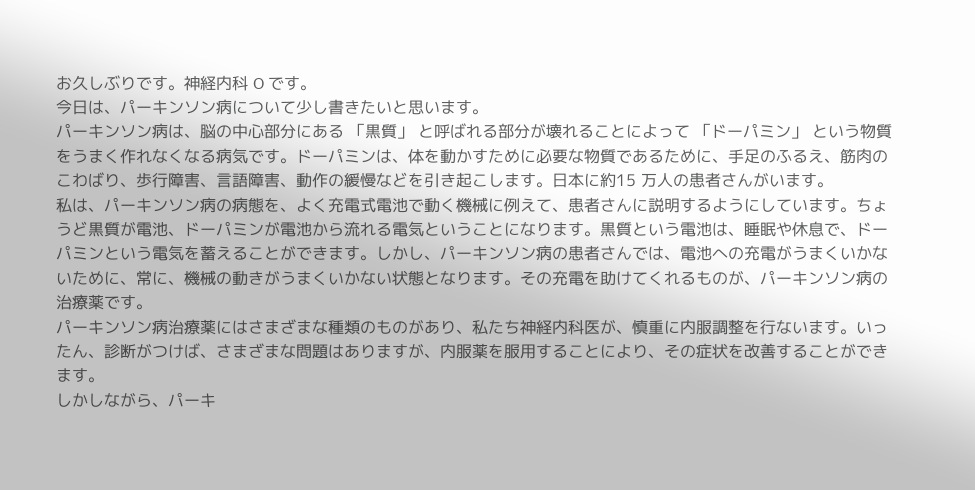お久しぶりです。神経内科 O です。
今日は、パーキンソン病について少し書きたいと思います。
パーキンソン病は、脳の中心部分にある 「黒質」 と呼ばれる部分が壊れることによって 「ドーパミン」 という物質をうまく作れなくなる病気です。ドーパミンは、体を動かすために必要な物質であるために、手足のふるえ、筋肉のこわばり、歩行障害、言語障害、動作の緩慢などを引き起こします。日本に約15 万人の患者さんがいます。
私は、パーキンソン病の病態を、よく充電式電池で動く機械に例えて、患者さんに説明するようにしています。ちょうど黒質が電池、ドーパミンが電池から流れる電気ということになります。黒質という電池は、睡眠や休息で、ドーパミンという電気を蓄えることができます。しかし、パーキンソン病の患者さんでは、電池への充電がうまくいかないために、常に、機械の動きがうまくいかない状態となります。その充電を助けてくれるものが、パーキンソン病の治療薬です。
パーキンソン病治療薬にはさまざまな種類のものがあり、私たち神経内科医が、慎重に内服調整を行ないます。いったん、診断がつけば、さまざまな問題はありますが、内服薬を服用することにより、その症状を改善することができます。
しかしながら、パーキ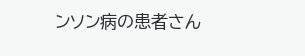ンソン病の患者さん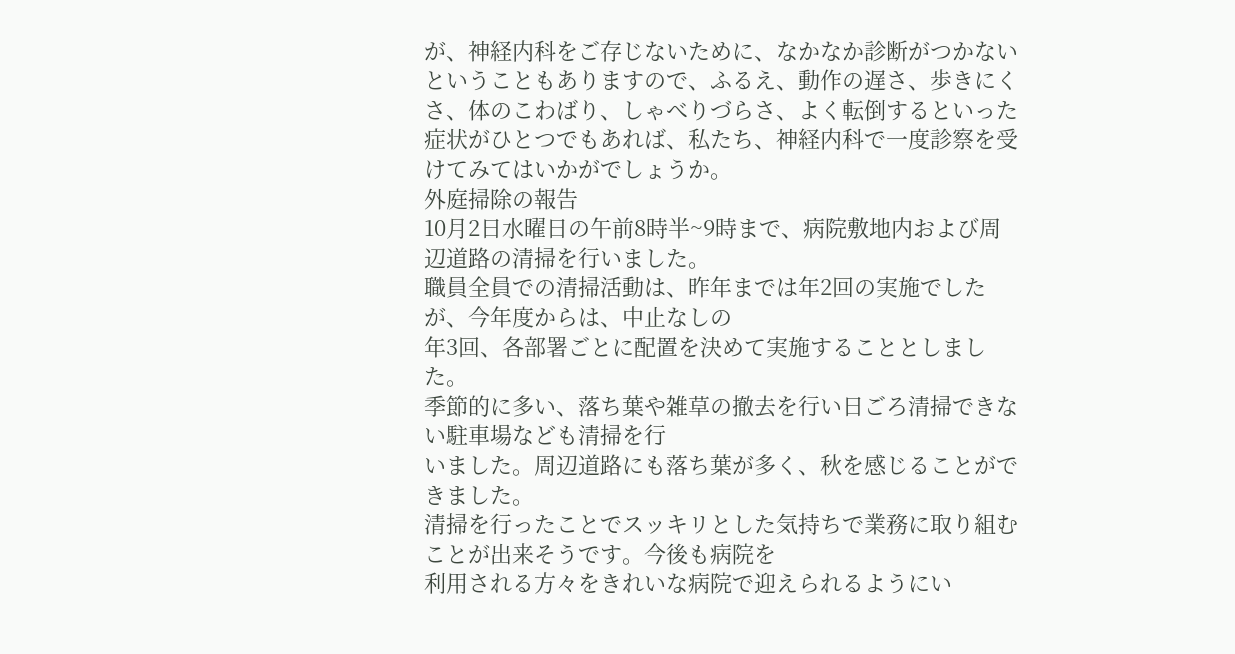が、神経内科をご存じないために、なかなか診断がつかないということもありますので、ふるえ、動作の遅さ、歩きにくさ、体のこわばり、しゃべりづらさ、よく転倒するといった症状がひとつでもあれば、私たち、神経内科で一度診察を受けてみてはいかがでしょうか。
外庭掃除の報告
10月2日水曜日の午前8時半~9時まで、病院敷地内および周辺道路の清掃を行いました。
職員全員での清掃活動は、昨年までは年2回の実施でしたが、今年度からは、中止なしの
年3回、各部署ごとに配置を決めて実施することとしました。
季節的に多い、落ち葉や雑草の撤去を行い日ごろ清掃できない駐車場なども清掃を行
いました。周辺道路にも落ち葉が多く、秋を感じることができました。
清掃を行ったことでスッキリとした気持ちで業務に取り組むことが出来そうです。今後も病院を
利用される方々をきれいな病院で迎えられるようにい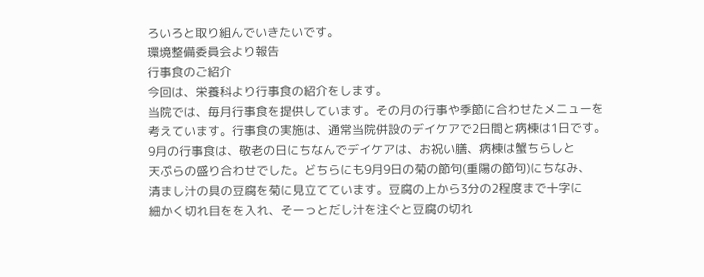ろいろと取り組んでいきたいです。
環境整備委員会より報告
行事食のご紹介
今回は、栄養科より行事食の紹介をします。
当院では、毎月行事食を提供しています。その月の行事や季節に合わせたメニューを
考えています。行事食の実施は、通常当院併設のデイケアで2日間と病棟は1日です。
9月の行事食は、敬老の日にちなんでデイケアは、お祝い膳、病棟は蟹ちらしと
天ぷらの盛り合わせでした。どちらにも9月9日の菊の節句(重陽の節句)にちなみ、
清まし汁の具の豆腐を菊に見立てています。豆腐の上から3分の2程度まで十字に
細かく切れ目をを入れ、そーっとだし汁を注ぐと豆腐の切れ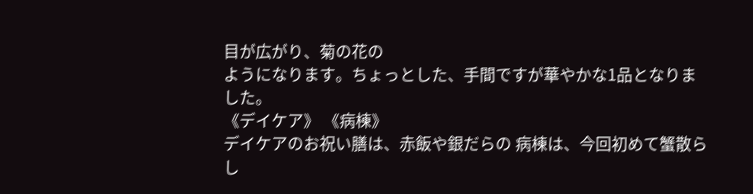目が広がり、菊の花の
ようになります。ちょっとした、手間ですが華やかな1品となりました。
《デイケア》 《病棟》
デイケアのお祝い膳は、赤飯や銀だらの 病棟は、今回初めて蟹散らし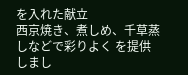を入れた献立
西京焼き、煮しめ、千草蒸しなどで彩りよく を提供しまし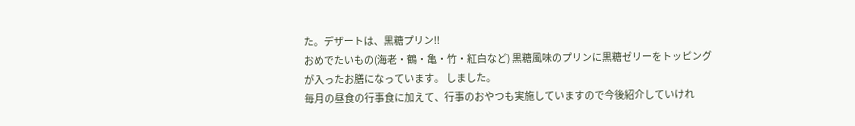た。デザートは、黒糖プリン!!
おめでたいもの(海老・鶴・亀・竹・紅白など) 黒糖風味のプリンに黒糖ゼリーをトッピング
が入ったお膳になっています。 しました。
毎月の昼食の行事食に加えて、行事のおやつも実施していますので今後紹介していけれ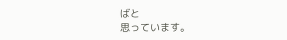ばと
思っています。